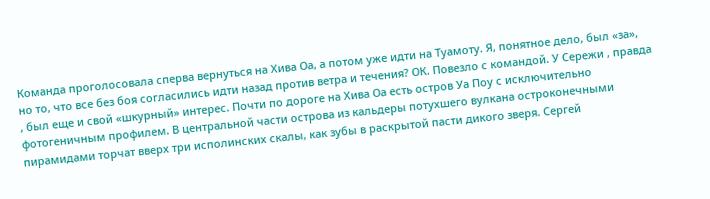Команда проголосовала сперва вернуться на Хива Оа, а потом уже идти на Туамоту. Я, понятное дело, был «за», но то, что все без боя согласились идти назад против ветра и течения? ОК. Повезло с командой. У Сережи , правда , был еще и свой «шкурный» интерес. Почти по дороге на Хива Оа есть остров Уа Поу с исключительно фотогеничным профилем. В центральной части острова из кальдеры потухшего вулкана остроконечными пирамидами торчат вверх три исполинских скалы, как зубы в раскрытой пасти дикого зверя. Сергей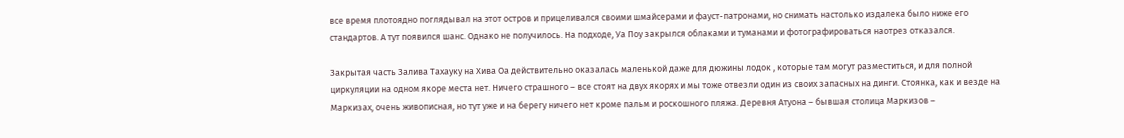все время плотоядно поглядывал на этот остров и прицеливался своими шмайсерами и фауст-патронами, но снимать настолько издалека было ниже его стандартов. А тут появился шанс. Однако не получилось. На подходе, Уа Поу закрылся облаками и туманами и фотографироваться наотрез отказался.

Закрытая часть Залива Тахауку на Хива Оа действительно оказалась маленькой даже для дюжины лодок , которые там могут разместиться, и для полной циркуляции на одном якоре места нет. Ничего страшного – все стоят на двух якорях и мы тоже отвезли один из своих запасных на динги. Стоянка, как и везде на Маркизах, очень живописная, но тут уже и на берегу ничего нет кроме пальм и роскошного пляжа. Деревня Атуона – бывшая столица Маркизов –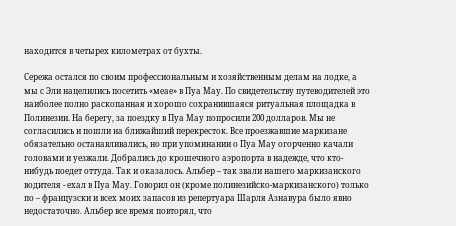находится в четырех километрах от бухты.

Сережа остался по своим профессиональным и хозяйственным делам на лодке, а мы с Эли нацелились посетить «меае» в Пуа Мау. По свидетельству путеводителей это наиболее полно раскопанная и хорошо сохранившаяся ритуальная площадка в Полинезии. На берегу, за поездку в Пуа Мау попросили 200 долларов. Мы не согласились и пошли на ближайший перекресток. Все проезжавшие маркизане обязательно останавливались, но при упоминании о Пуа Мау огорченно качали головами и уезжали. Добрались до крошечного аэропорта в надежде, что кто-нибудь поедет оттуда. Так и оказалось. Альбер – так звали нашего маркизанского водителя - ехал в Пуа Мау. Говорил он (кроме полинезийско-маркизанского) только по – французски и всех моих запасов из репертуара Шарля Азнавура было явно недостаточно. Альбер все время повторял, что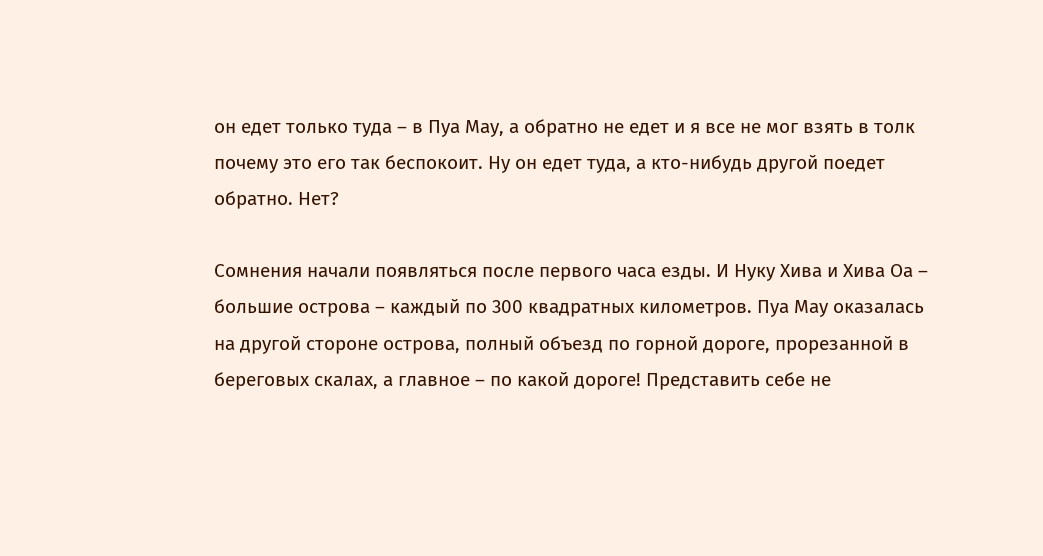он едет только туда – в Пуа Мау, а обратно не едет и я все не мог взять в толк почему это его так беспокоит. Ну он едет туда, а кто-нибудь другой поедет обратно. Нет?

Сомнения начали появляться после первого часа езды. И Нуку Хива и Хива Оа – большие острова – каждый по 300 квадратных километров. Пуа Мау оказалась на другой стороне острова, полный объезд по горной дороге, прорезанной в береговых скалах, а главное – по какой дороге! Представить себе не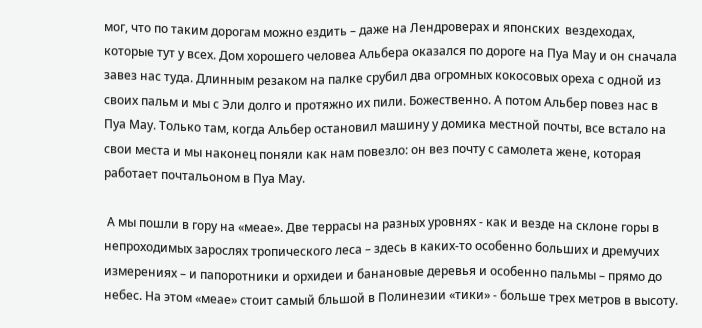мог, что по таким дорогам можно ездить – даже на Лендроверах и японских  вездеходах, которые тут у всех. Дом хорошего человеа Альбера оказался по дороге на Пуа Мау и он сначала завез нас туда. Длинным резаком на палке срубил два огромных кокосовых ореха с одной из своих пальм и мы с Эли долго и протяжно их пили. Божественно. А потом Альбер повез нас в Пуа Мау. Только там, когда Альбер остановил машину у домика местной почты, все встало на свои места и мы наконец поняли как нам повезло: он вез почту с самолета жене, которая работает почтальоном в Пуа Мау.

 А мы пошли в гору на «меае». Две террасы на разных уровнях - как и везде на склоне горы в непроходимых зарослях тропического леса – здесь в каких-то особенно больших и дремучих измерениях – и папоротники и орхидеи и банановые деревья и особенно пальмы – прямо до небес. На этом «меае» стоит самый бльшой в Полинезии «тики» - больше трех метров в высоту.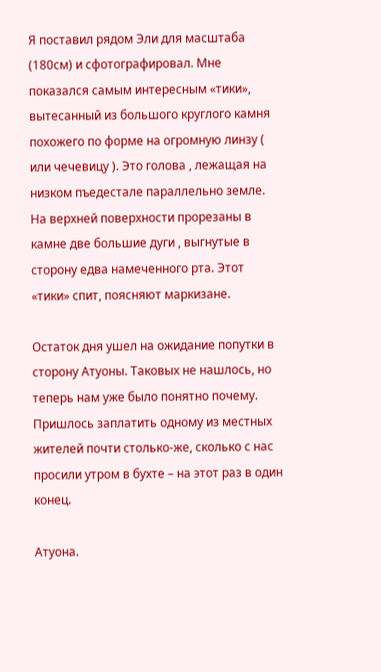Я поставил рядом Эли для масштаба (180см) и сфотографировал. Мне показался самым интересным «тики», вытесанный из большого круглого камня похожего по форме на огромную линзу ( или чечевицу ). Это голова , лежащая на низком пъедестале параллельно земле. На верхней поверхности прорезаны в камне две большие дуги , выгнутые в сторону едва намеченного рта. Этот «тики» спит, поясняют маркизане.

Остаток дня ушел на ожидание попутки в сторону Атуоны. Таковых не нашлось, но теперь нам уже было понятно почему. Пришлось заплатить одному из местных жителей почти столько-же, сколько с нас просили утром в бухте – на этот раз в один конец.

Атуона.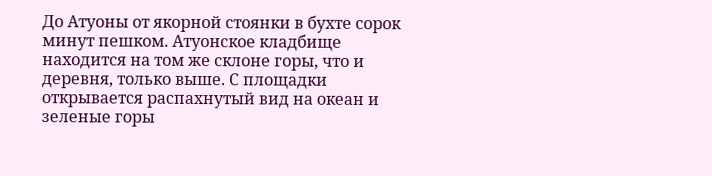До Атуоны от якорной стоянки в бухте сорок минут пешком. Атуонское кладбище находится на том же склоне горы, что и деревня, только выше. С площадки открывается распахнутый вид на океан и зеленые горы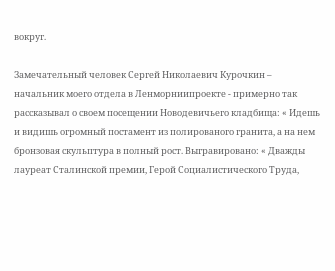вокруг.

Замечательный человек Сергей Николаевич Курочкин – начальник моего отдела в Ленморниипроекте - примерно так рассказывал о своем посещении Новодевичьего кладбища: « Идешь и видишь огромный постамент из полированого гранита, а на нем бронзовая скульптура в полный рост. Выгравировано: « Дважды лауреат Сталинской премии, Герой Социалистического Труда,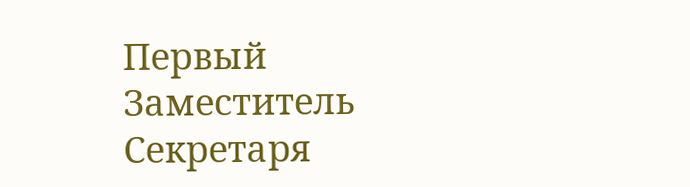Первый Заместитель Секретаря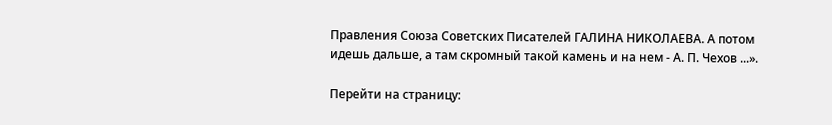Правления Союза Советских Писателей ГАЛИНА НИКОЛАЕВА. А потом идешь дальше, а там скромный такой камень и на нем - А. П. Чехов ...».

Перейти на страницу: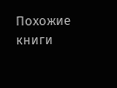Похожие книги